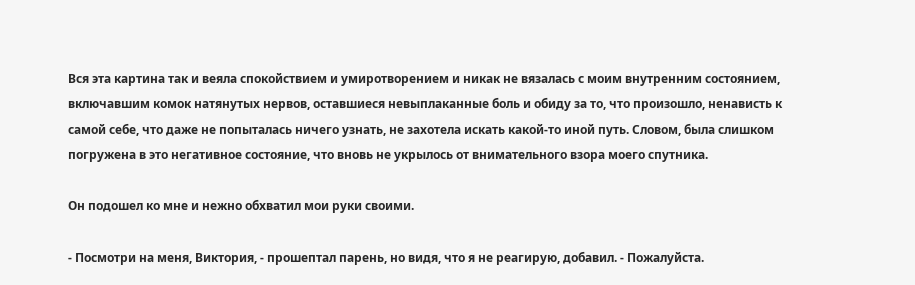Вся эта картина так и веяла спокойствием и умиротворением и никак не вязалась с моим внутренним состоянием, включавшим комок натянутых нервов, оставшиеся невыплаканные боль и обиду за то, что произошло, ненависть к самой себе, что даже не попыталась ничего узнать, не захотела искать какой-то иной путь. Словом, была слишком погружена в это негативное состояние, что вновь не укрылось от внимательного взора моего спутника.

Он подошел ко мне и нежно обхватил мои руки своими.

- Посмотри на меня, Виктория, - прошептал парень, но видя, что я не реагирую, добавил. - Пожалуйста.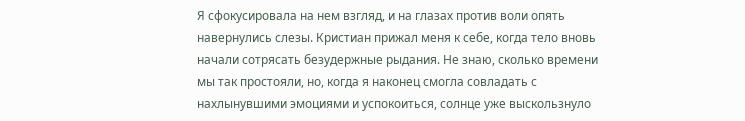Я сфокусировала на нем взгляд, и на глазах против воли опять навернулись слезы. Кристиан прижал меня к себе, когда тело вновь начали сотрясать безудержные рыдания. Не знаю, сколько времени мы так простояли, но, когда я наконец смогла совладать с нахлынувшими эмоциями и успокоиться, солнце уже выскользнуло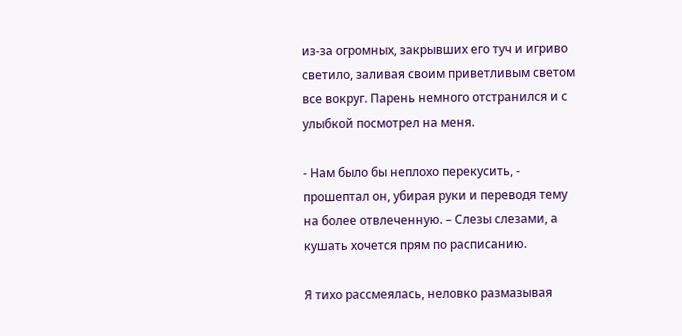из-за огромных, закрывших его туч и игриво светило, заливая своим приветливым светом все вокруг. Парень немного отстранился и с улыбкой посмотрел на меня.

- Нам было бы неплохо перекусить, - прошептал он, убирая руки и переводя тему на более отвлеченную. – Слезы слезами, а кушать хочется прям по расписанию.

Я тихо рассмеялась, неловко размазывая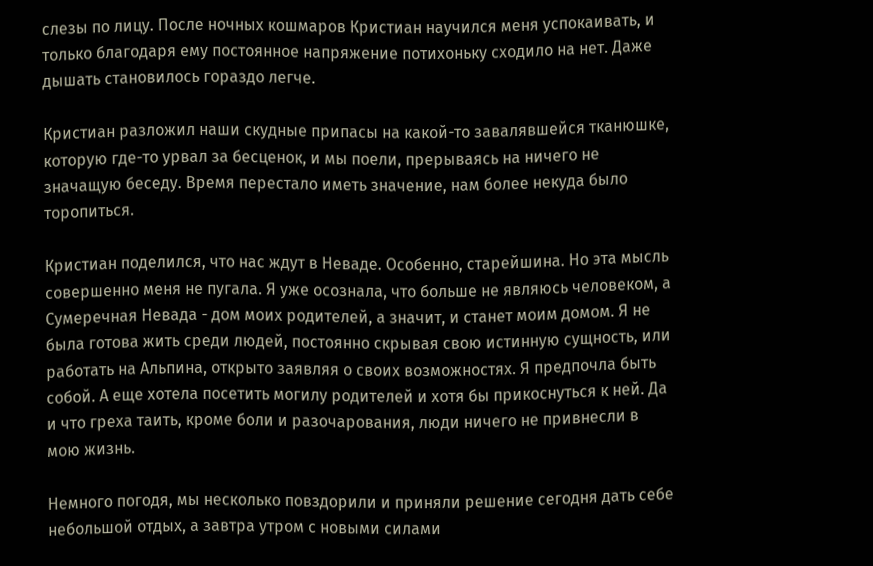слезы по лицу. После ночных кошмаров Кристиан научился меня успокаивать, и только благодаря ему постоянное напряжение потихоньку сходило на нет. Даже дышать становилось гораздо легче.

Кристиан разложил наши скудные припасы на какой-то завалявшейся тканюшке, которую где-то урвал за бесценок, и мы поели, прерываясь на ничего не значащую беседу. Время перестало иметь значение, нам более некуда было торопиться.

Кристиан поделился, что нас ждут в Неваде. Особенно, старейшина. Но эта мысль совершенно меня не пугала. Я уже осознала, что больше не являюсь человеком, а Сумеречная Невада - дом моих родителей, а значит, и станет моим домом. Я не была готова жить среди людей, постоянно скрывая свою истинную сущность, или работать на Альпина, открыто заявляя о своих возможностях. Я предпочла быть собой. А еще хотела посетить могилу родителей и хотя бы прикоснуться к ней. Да и что греха таить, кроме боли и разочарования, люди ничего не привнесли в мою жизнь.

Немного погодя, мы несколько повздорили и приняли решение сегодня дать себе небольшой отдых, а завтра утром с новыми силами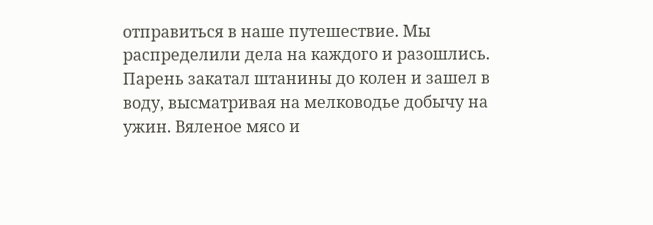отправиться в наше путешествие. Мы распределили дела на каждого и разошлись. Парень закатал штанины до колен и зашел в воду, высматривая на мелководье добычу на ужин. Вяленое мясо и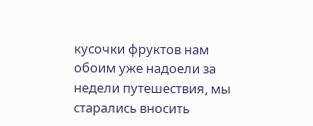кусочки фруктов нам обоим уже надоели за недели путешествия, мы старались вносить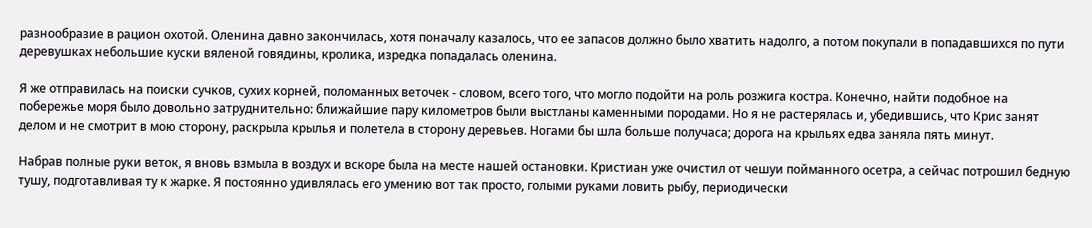разнообразие в рацион охотой. Оленина давно закончилась, хотя поначалу казалось, что ее запасов должно было хватить надолго, а потом покупали в попадавшихся по пути деревушках небольшие куски вяленой говядины, кролика, изредка попадалась оленина.

Я же отправилась на поиски сучков, сухих корней, поломанных веточек - словом, всего того, что могло подойти на роль розжига костра. Конечно, найти подобное на побережье моря было довольно затруднительно: ближайшие пару километров были выстланы каменными породами. Но я не растерялась и, убедившись, что Крис занят делом и не смотрит в мою сторону, раскрыла крылья и полетела в сторону деревьев. Ногами бы шла больше получаса; дорога на крыльях едва заняла пять минут.

Набрав полные руки веток, я вновь взмыла в воздух и вскоре была на месте нашей остановки. Кристиан уже очистил от чешуи пойманного осетра, а сейчас потрошил бедную тушу, подготавливая ту к жарке. Я постоянно удивлялась его умению вот так просто, голыми руками ловить рыбу, периодически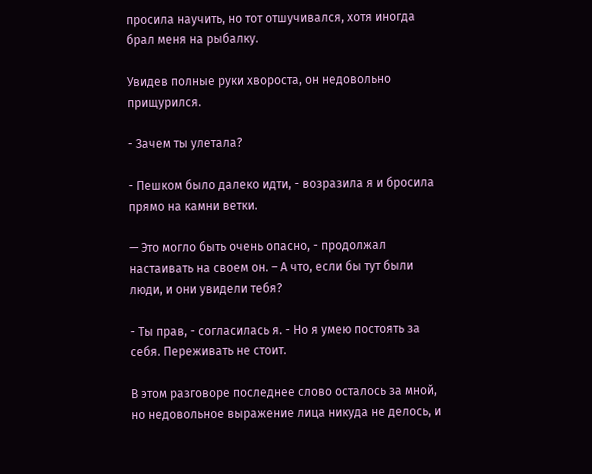просила научить, но тот отшучивался, хотя иногда брал меня на рыбалку.

Увидев полные руки хвороста, он недовольно прищурился.

- Зачем ты улетала?

- Пешком было далеко идти, - возразила я и бросила прямо на камни ветки.

— Это могло быть очень опасно, - продолжал настаивать на своем он. – А что, если бы тут были люди, и они увидели тебя?

- Ты прав, - согласилась я. - Но я умею постоять за себя. Переживать не стоит.

В этом разговоре последнее слово осталось за мной, но недовольное выражение лица никуда не делось, и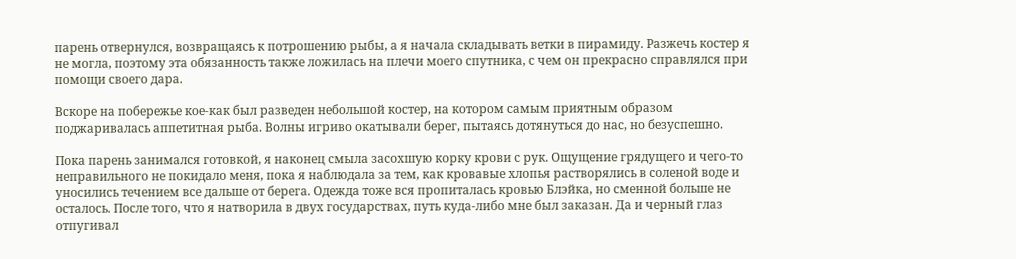парень отвернулся, возвращаясь к потрошению рыбы, а я начала складывать ветки в пирамиду. Разжечь костер я не могла, поэтому эта обязанность также ложилась на плечи моего спутника, с чем он прекрасно справлялся при помощи своего дара.

Вскоре на побережье кое-как был разведен небольшой костер, на котором самым приятным образом поджаривалась аппетитная рыба. Волны игриво окатывали берег, пытаясь дотянуться до нас, но безуспешно.

Пока парень занимался готовкой, я наконец смыла засохшую корку крови с рук. Ощущение грядущего и чего-то неправильного не покидало меня, пока я наблюдала за тем, как кровавые хлопья растворялись в соленой воде и уносились течением все дальше от берега. Одежда тоже вся пропиталась кровью Блэйка, но сменной больше не осталось. После того, что я натворила в двух государствах, путь куда-либо мне был заказан. Да и черный глаз отпугивал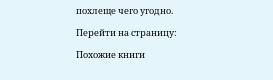похлеще чего угодно.

Перейти на страницу:

Похожие книги